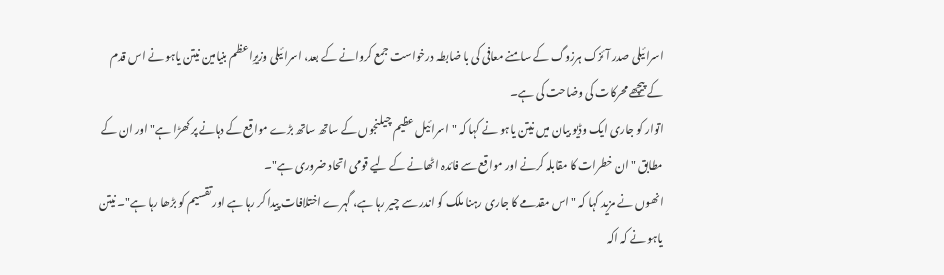اسرائیلی صدر آئزک ہرزوگ کے سامنے معافی کی با ضابطہ درخواست جمع کروانے کے بعد، اسرائیلی وزیرِاعظم بنیامین نیتن یاہو نے اس قدم کے پیچھے محرکات کی وضاحت کی ہے۔
اتوار کو جاری ایک وڈیو بیان میں نیتن یاہو نے کہا کہ "اسرائیل عظیم چیلنجوں کے ساتھ ساتھ بڑے مواقع کے دہانے پر کھڑا ہے" اور ان کے مطابق "ان خطرات کا مقابلہ کرنے اور مواقع سے فائدہ اٹھانے کے لیے قومی اتحاد ضروری ہے"۔
انھوں نے مزید کہا کہ "اس مقدمے کا جاری رہنا ملک کو اندر سے چیر رہا ہے، گہرے اختلافات پیدا کر رہا ہے اور تقسیم کو بڑھا رہا ہے"۔ نیتن یاہو نے کہ اکہ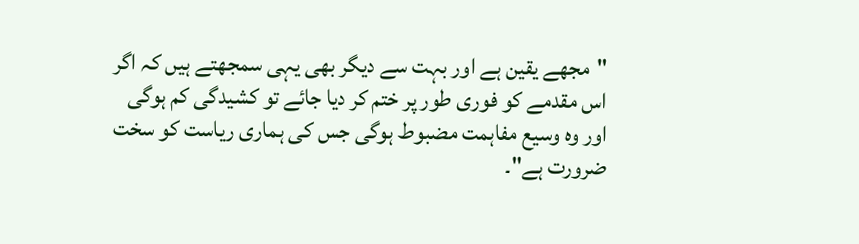"مجھے یقین ہے اور بہت سے دیگر بھی یہی سمجھتے ہیں کہ اگر اس مقدمے کو فوری طور پر ختم کر دیا جائے تو کشیدگی کم ہوگی اور وہ وسیع مفاہمت مضبوط ہوگی جس کی ہماری ریاست کو سخت ضرورت ہے"۔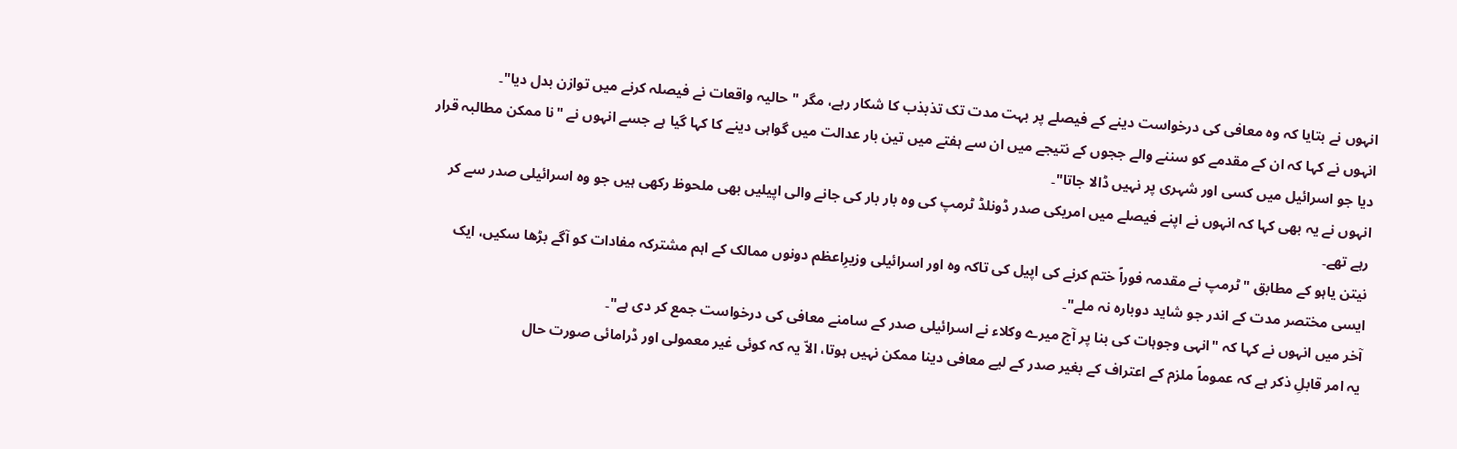انہوں نے بتایا کہ وہ معافی کی درخواست دینے کے فیصلے پر بہت مدت تک تذبذب کا شکار رہے، مگر "حالیہ واقعات نے فیصلہ کرنے میں توازن بدل دیا"۔
انہوں نے کہا کہ ان کے مقدمے کو سننے والے ججوں کے نتیجے میں ان سے ہفتے میں تین بار عدالت میں گواہی دینے کا کہا گیا ہے جسے انہوں نے "نا ممکن مطالبہ قرار دیا جو اسرائیل میں کسی اور شہری پر نہیں ڈالا جاتا"۔
انہوں نے یہ بھی کہا کہ انہوں نے اپنے فیصلے میں امریکی صدر ڈونلڈ ٹرمپ کی وہ بار بار کی جانے والی اپیلیں بھی ملحوظ رکھی ہیں جو وہ اسرائیلی صدر سے کر رہے تھے۔
نیتن یاہو کے مطابق "ٹرمپ نے مقدمہ فوراً ختم کرنے کی اپیل کی تاکہ وہ اور اسرائیلی وزیرِاعظم دونوں ممالک کے اہم مشترکہ مفادات کو آگے بڑھا سکیں، ایک ایسی مختصر مدت کے اندر جو شاید دوبارہ نہ ملے"۔
آخر میں انہوں نے کہا کہ "انہی وجوہات کی بنا پر آج میرے وکلاء نے اسرائیلی صدر کے سامنے معافی کی درخواست جمع کر دی ہے"۔
یہ امر قابلِ ذکر ہے کہ عموماً ملزم کے اعتراف کے بغیر صدر کے لیے معافی دینا ممکن نہیں ہوتا، الاّ یہ کہ کوئی غیر معمولی اور ڈرامائی صورت حال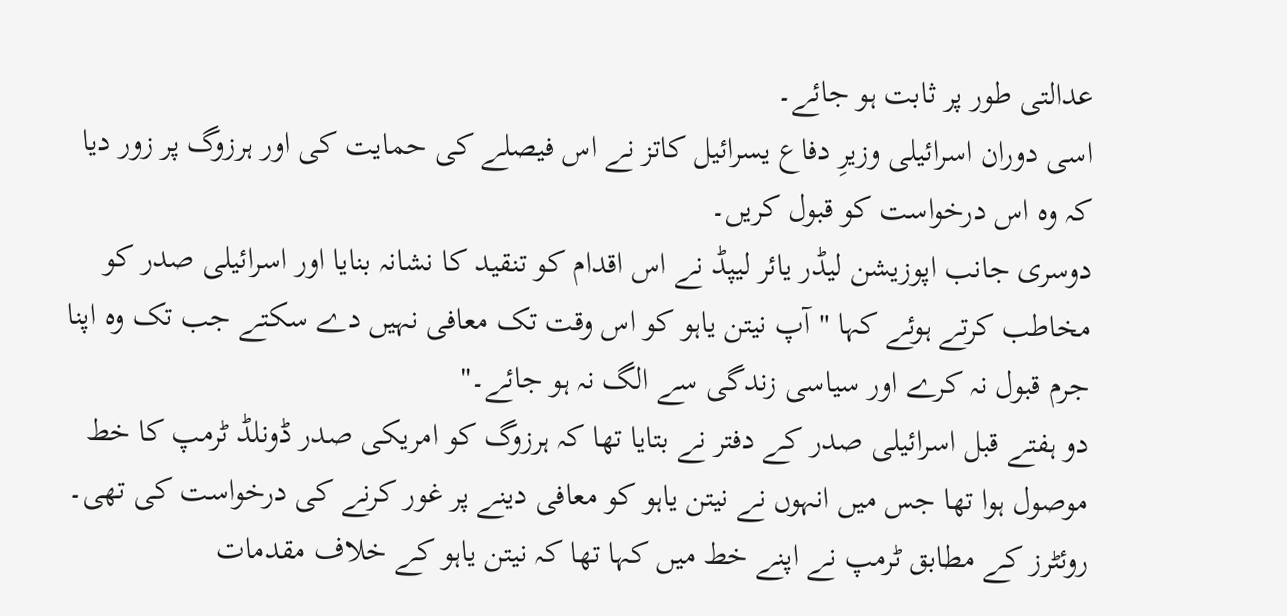عدالتی طور پر ثابت ہو جائے۔
اسی دوران اسرائیلی وزیرِ دفاع یسرائیل کاتز نے اس فیصلے کی حمایت کی اور ہرزوگ پر زور دیا کہ وہ اس درخواست کو قبول کریں۔
دوسری جانب اپوزیشن لیڈر یائر لیپڈ نے اس اقدام کو تنقید کا نشانہ بنایا اور اسرائیلی صدر کو مخاطب کرتے ہوئے کہا "آپ نیتن یاہو کو اس وقت تک معافی نہیں دے سکتے جب تک وہ اپنا جرم قبول نہ کرے اور سیاسی زندگی سے الگ نہ ہو جائے۔"
دو ہفتے قبل اسرائیلی صدر کے دفتر نے بتایا تھا کہ ہرزوگ کو امریکی صدر ڈونلڈ ٹرمپ کا خط موصول ہوا تھا جس میں انہوں نے نیتن یاہو کو معافی دینے پر غور کرنے کی درخواست کی تھی۔
روئٹرز کے مطابق ٹرمپ نے اپنے خط میں کہا تھا کہ نیتن یاہو کے خلاف مقدمات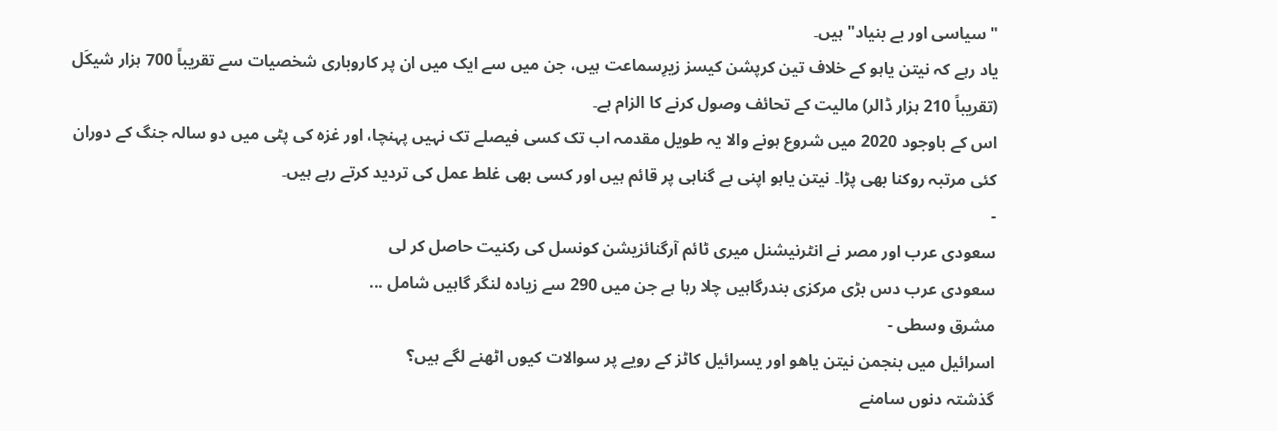"سیاسی اور بے بنیاد" ہیں۔
یاد رہے کہ نیتن یاہو کے خلاف تین کرپشن کیسز زیرِسماعت ہیں، جن میں سے ایک میں ان پر کاروباری شخصیات سے تقریباً 700 ہزار شیکَل (تقریباً 210 ہزار ڈالر) مالیت کے تحائف وصول کرنے کا الزام ہے۔
اس کے باوجود 2020 میں شروع ہونے والا یہ طویل مقدمہ اب تک کسی فیصلے تک نہیں پہنچا، اور غزہ کی پٹی میں دو سالہ جنگ کے دوران کئی مرتبہ روکنا بھی پڑا۔ نیتن یاہو اپنی بے گناہی پر قائم ہیں اور کسی بھی غلط عمل کی تردید کرتے رہے ہیں۔
-
سعودی عرب اور مصر نے انٹرنیشنل میری ٹائم آرگنائزیشن کونسل کی رکنیت حاصل کر لی
سعودی عرب دس بڑی مرکزی بندرگاہیں چلا رہا ہے جن میں 290 سے زیادہ لنگر گاہیں شامل ...
مشرق وسطی -
اسرائیل میں بنجمن نیتن یاھو اور یسرائیل کاٹز کے رویے پر سوالات کیوں اٹھنے لگے ہیں؟
گذشتہ دنوں سامنے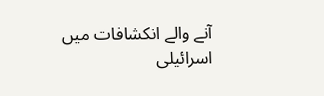آنے والے انکشافات میں اسرائیلی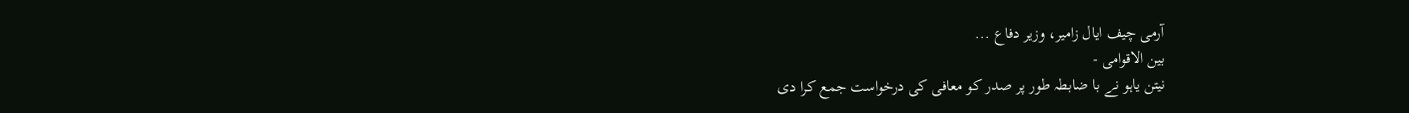آرمی چیف ایال زامیر، وزیر دفاع ...
بين الاقوامى -
نیتن یاہو نے با ضابطہ طور پر صدر کو معافی کی درخواست جمع کرا دی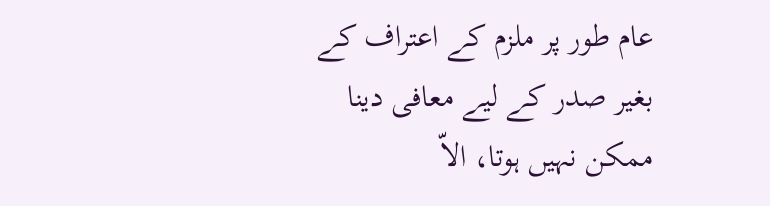عام طور پر ملزم کے اعتراف کے بغیر صدر کے لیے معافی دینا ممکن نہیں ہوتا، الاّ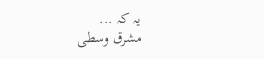یہ کہ ...
مشرق وسطی